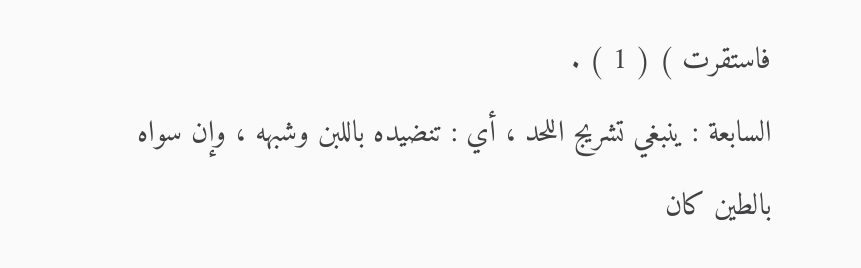فاستقرت ) ( 1 ) .
السابعة : ينبغي تشريج اللحد ، أي : تنضيده باللبن وشبهه ، وإن سواه
بالطين كان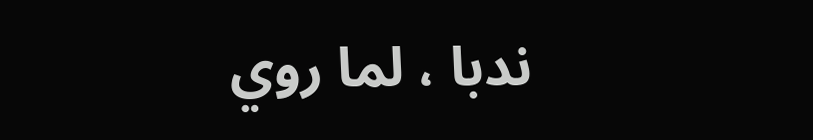ندبا ، لما روي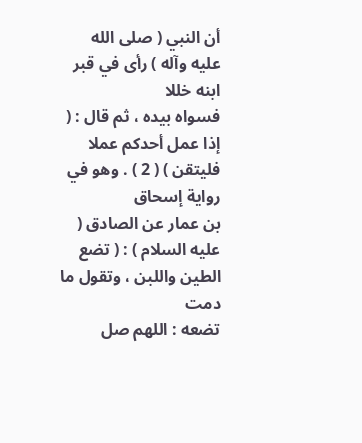أن النبي ( صلى الله عليه وآله ) رأى في قبر ابنه خللا
فسواه بيده ، ثم قال : ( إذا عمل أحدكم عملا فليتقن ) ( 2 ) . وهو في رواية إسحاق
بن عمار عن الصادق ( عليه السلام ) : ( تضع الطين واللبن ، وتقول ما دمت
تضعه : اللهم صل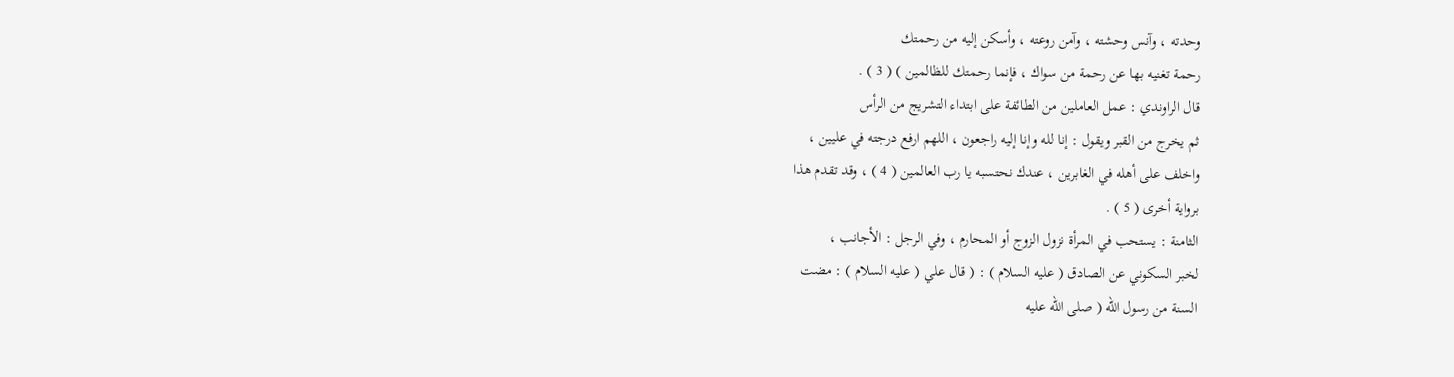وحدته ، وآنس وحشته ، وآمن روعته ، وأسكن إليه من رحمتك
رحمة تغنيه بها عن رحمة من سواك ، فإنما رحمتك للظالمين ) ( 3 ) .
قال الراوندي : عمل العاملين من الطائفة على ابتداء التشريج من الرأس
ثم يخرج من القبر ويقول : إنا لله وإنا إليه راجعون ، اللهم ارفع درجته في عليين ،
واخلف على أهله في الغابرين ، عندك نحتسبه يا رب العالمين ( 4 ) ، وقد تقدم هذا
برواية أخرى ( 5 ) .
الثامنة : يستحب في المرأة نزول الزوج أو المحارم ، وفي الرجل : الأجانب ،
لخبر السكوني عن الصادق ( عليه السلام ) : ( قال علي ( عليه السلام ) : مضت
السنة من رسول الله ( صلى الله عليه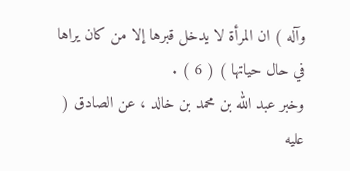وآله ) ان المرأة لا يدخل قبرها إلا من كان يراها
في حال حياتها ) ( 6 ) .
وخبر عبد الله بن محمد بن خالد ، عن الصادق ( عليه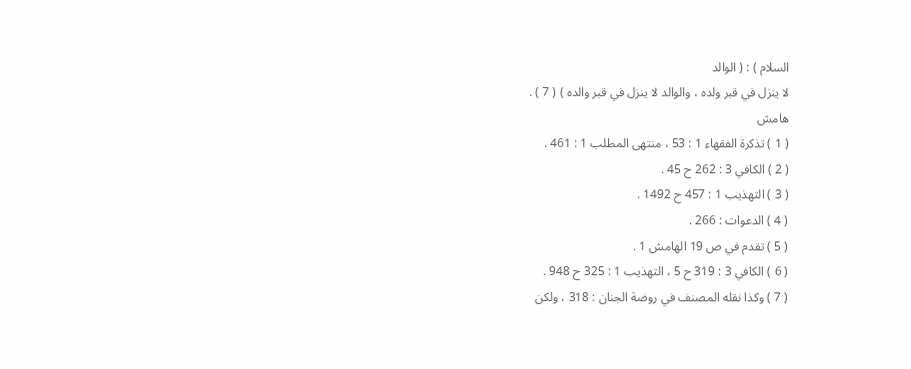السلام ) : ( الوالد
لا ينزل في قبر ولده ، والوالد لا ينزل في قبر والده ) ( 7 ) .
هامش
( 1 ) تذكرة الفقهاء 1 : 53 ، منتهى المطلب 1 : 461 .
( 2 ) الكافي 3 : 262 ح 45 .
( 3 ) التهذيب 1 : 457 ح 1492 .
( 4 ) الدعوات : 266 .
( 5 ) تقدم في ص 19 الهامش 1 .
( 6 ) الكافي 3 : 319 ح 5 ، التهذيب 1 : 325 ح 948 .
( 7 ) وكذا نقله المصنف في روضة الجنان : 318 ، ولكن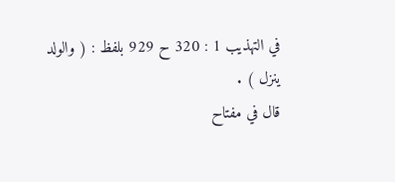في التهذيب 1 : 320 ح 929 بلفظ : ( والولد
ينزل ) .
قال في مفتاح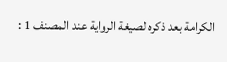الكرامة بعد ذكره لصيغة الرواية عند المصنف 1 :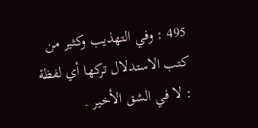495 : وفي التهذيب وكثير من
كتب الاستدلال تركها أي لفظة : لا في الشق الأخير .